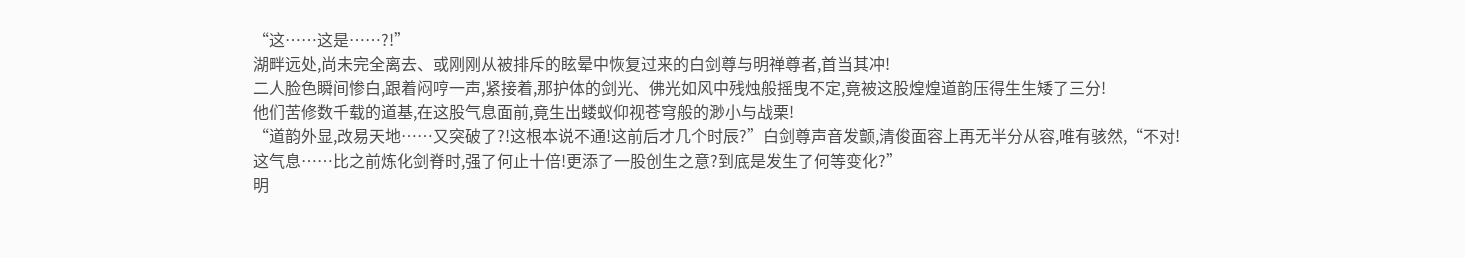“这……这是……?!”
湖畔远处,尚未完全离去、或刚刚从被排斥的眩晕中恢复过来的白剑尊与明禅尊者,首当其冲!
二人脸色瞬间惨白,跟着闷哼一声,紧接着,那护体的剑光、佛光如风中残烛般摇曳不定,竟被这股煌煌道韵压得生生矮了三分!
他们苦修数千载的道基,在这股气息面前,竟生出蝼蚁仰视苍穹般的渺小与战栗!
“道韵外显,改易天地……又突破了?!这根本说不通!这前后才几个时辰?”白剑尊声音发颤,清俊面容上再无半分从容,唯有骇然,“不对!这气息……比之前炼化剑脊时,强了何止十倍!更添了一股创生之意?到底是发生了何等变化?”
明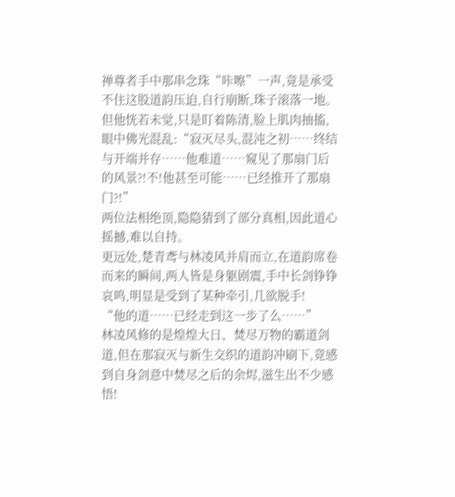禅尊者手中那串念珠“咔嚓”一声,竟是承受不住这股道韵压迫,自行崩断,珠子滚落一地。
但他恍若未觉,只是盯着陈清,脸上肌肉抽搐,眼中佛光混乱:“寂灭尽头,混沌之初……终结与开端并存……他难道……窥见了那扇门后的风景?!不!他甚至可能……已经推开了那扇门?!”
两位法相绝顶,隐隐猜到了部分真相,因此道心摇撼,难以自持。
更远处,楚青鸢与林凌风并肩而立,在道韵席卷而来的瞬间,两人皆是身躯剧震,手中长剑铮铮哀鸣,明显是受到了某种牵引,几欲脱手!
“他的道……已经走到这一步了么……”
林凌风修的是煌煌大日、焚尽万物的霸道剑道,但在那寂灭与新生交织的道韵冲刷下,竟感到自身剑意中焚尽之后的余烬,滋生出不少感悟!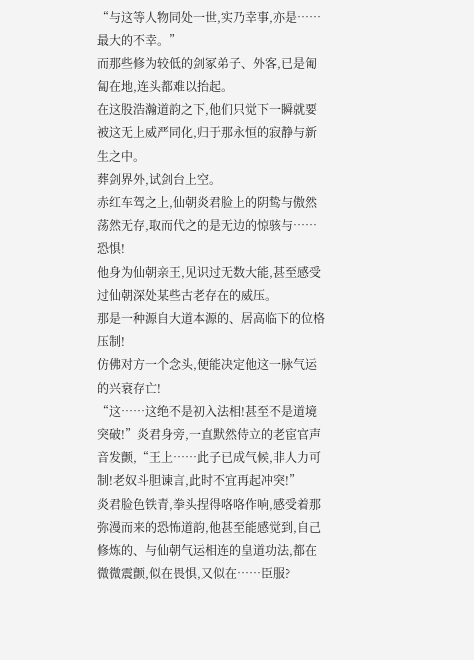“与这等人物同处一世,实乃幸事,亦是……最大的不幸。”
而那些修为较低的剑冢弟子、外客,已是匍匐在地,连头都难以抬起。
在这股浩瀚道韵之下,他们只觉下一瞬就要被这无上威严同化,归于那永恒的寂静与新生之中。
葬剑界外,试剑台上空。
赤红车驾之上,仙朝炎君脸上的阴鸷与傲然荡然无存,取而代之的是无边的惊骇与……恐惧!
他身为仙朝亲王,见识过无数大能,甚至感受过仙朝深处某些古老存在的威压。
那是一种源自大道本源的、居高临下的位格压制!
仿佛对方一个念头,便能决定他这一脉气运的兴衰存亡!
“这……这绝不是初入法相!甚至不是道境突破!”炎君身旁,一直默然侍立的老宦官声音发颤,“王上……此子已成气候,非人力可制!老奴斗胆谏言,此时不宜再起冲突!”
炎君脸色铁青,拳头捏得咯咯作响,感受着那弥漫而来的恐怖道韵,他甚至能感觉到,自己修炼的、与仙朝气运相连的皇道功法,都在微微震颤,似在畏惧,又似在……臣服?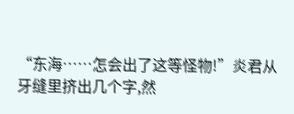“东海……怎会出了这等怪物!”炎君从牙缝里挤出几个字,然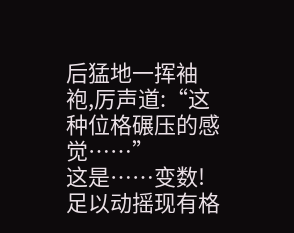后猛地一挥袖袍,厉声道:“这种位格碾压的感觉……”
这是……变数!
足以动摇现有格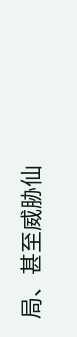局、甚至威胁仙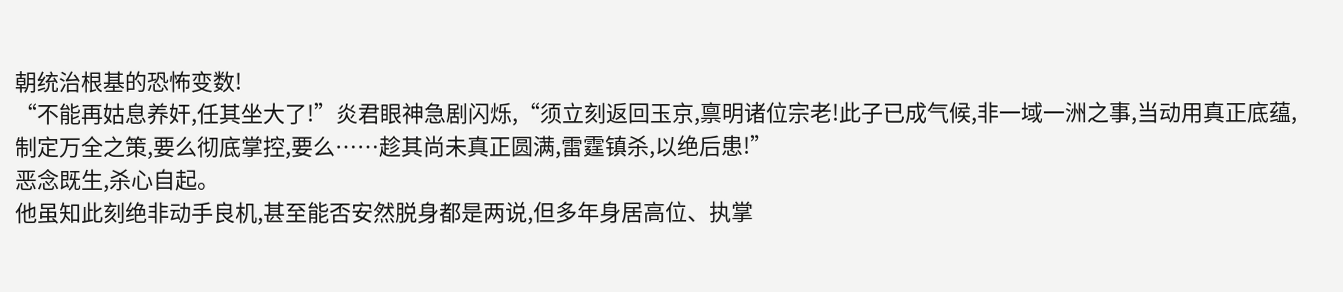朝统治根基的恐怖变数!
“不能再姑息养奸,任其坐大了!”炎君眼神急剧闪烁,“须立刻返回玉京,禀明诸位宗老!此子已成气候,非一域一洲之事,当动用真正底蕴,制定万全之策,要么彻底掌控,要么……趁其尚未真正圆满,雷霆镇杀,以绝后患!”
恶念既生,杀心自起。
他虽知此刻绝非动手良机,甚至能否安然脱身都是两说,但多年身居高位、执掌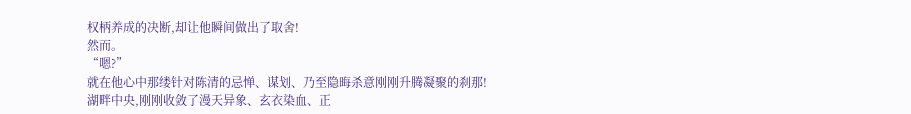权柄养成的决断,却让他瞬间做出了取舍!
然而。
“嗯?”
就在他心中那缕针对陈清的忌惮、谋划、乃至隐晦杀意刚刚升腾凝聚的刹那!
湖畔中央,刚刚收敛了漫天异象、玄衣染血、正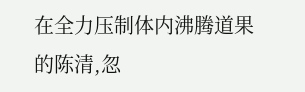在全力压制体内沸腾道果的陈清,忽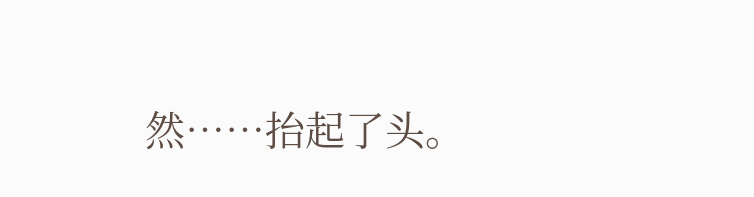然……抬起了头。